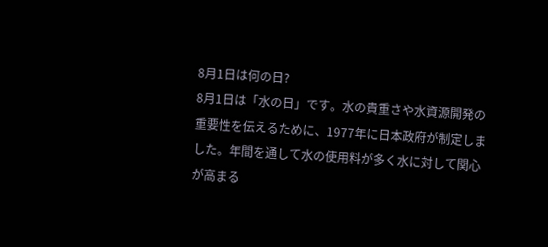8月1日は何の日?
8月1日は「水の日」です。水の貴重さや水資源開発の重要性を伝えるために、1977年に日本政府が制定しました。年間を通して水の使用料が多く水に対して関心が高まる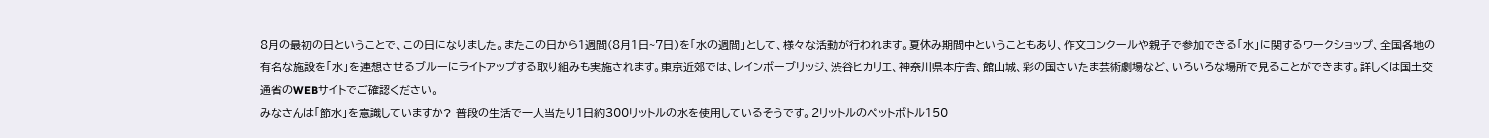8月の最初の日ということで、この日になりました。またこの日から1週間(8月1日~7日)を「水の週間」として、様々な活動が行われます。夏休み期間中ということもあり、作文コンクールや親子で参加できる「水」に関するワークショップ、全国各地の有名な施設を「水」を連想させるブルーにライトアップする取り組みも実施されます。東京近郊では、レインボーブリッジ、渋谷ヒカリエ、神奈川県本庁舎、館山城、彩の国さいたま芸術劇場など、いろいろな場所で見ることができます。詳しくは国土交通省のWEBサイトでご確認ください。
みなさんは「節水」を意識していますか? 普段の生活で一人当たり1日約300リットルの水を使用しているそうです。2リットルのペットボトル150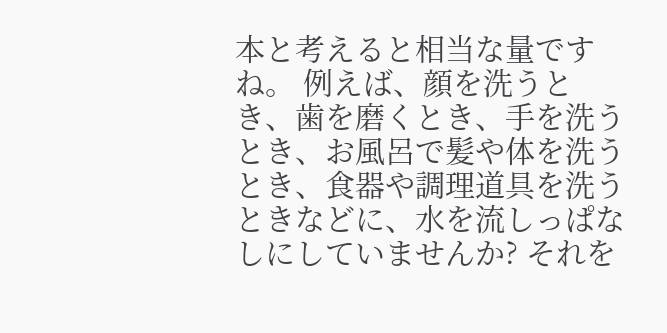本と考えると相当な量ですね。 例えば、顔を洗うとき、歯を磨くとき、手を洗うとき、お風呂で髪や体を洗うとき、食器や調理道具を洗うときなどに、水を流しっぱなしにしていませんか? それを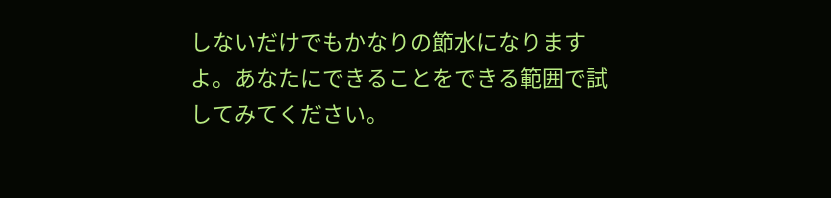しないだけでもかなりの節水になりますよ。あなたにできることをできる範囲で試してみてください。